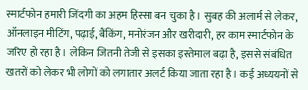स्मार्टफोन हमारी जिंदगी का अहम हिस्सा बन चुका है। सुबह की अलार्म से लेकर, ऑनलाइन मीटिंग, पढ़ाई, बैंकिंग, मनोरंजन और खरीदारी, हर काम स्मार्टफोन के जरिए हो रहा है। लेकिन जितनी तेजी से इसका इस्तेमाल बढ़ा है, इससे संबंधित खतरों को लेकर भी लोगों को लगातार अलर्ट किया जाता रहा है। कई अध्ययनों से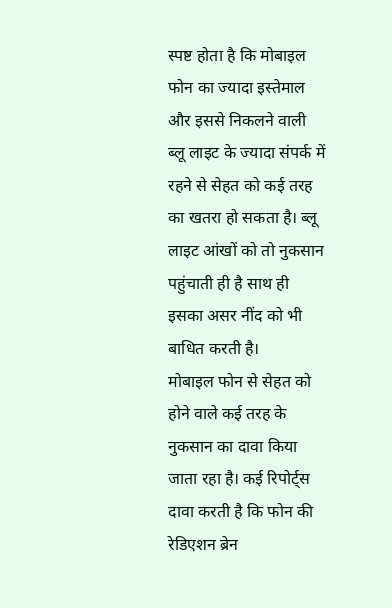स्पष्ट होता है कि मोबाइल फोन का ज्यादा इस्तेमाल और इससे निकलने वाली ब्लू लाइट के ज्यादा संपर्क में रहने से सेहत को कई तरह का खतरा हो सकता है। ब्लू लाइट आंखों को तो नुकसान पहुंचाती ही है साथ ही इसका असर नींद को भी बाधित करती है।
मोबाइल फोन से सेहत को होने वाले कई तरह के नुकसान का दावा किया जाता रहा है। कई रिपोर्ट्स दावा करती है कि फोन की रेडिएशन ब्रेन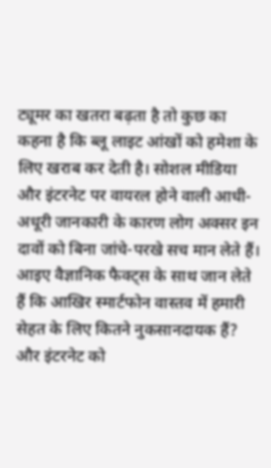ट्यूमर का खतरा बढ़ता है तो कुछ का कहना है कि ब्लू लाइट आंखों को हमेशा के लिए खराब कर देती है। सोशल मीडिया और इंटरनेट पर वायरल होने वाली आधी-अधूरी जानकारी के कारण लोग अक्सर इन दावों को बिना जांचे-परखे सच मान लेते हैं।
आइए वैज्ञानिक फैक्ट्स के साथ जान लेते हैं कि आखिर स्मार्टफोन वास्तव में हमारी सेहत के लिए कितने नुकसानदायक हैं? और इंटरनेट को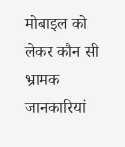मोबाइल को लेकर कौन सी भ्रामक जानकारियां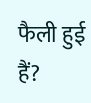फैली हुई हैं?